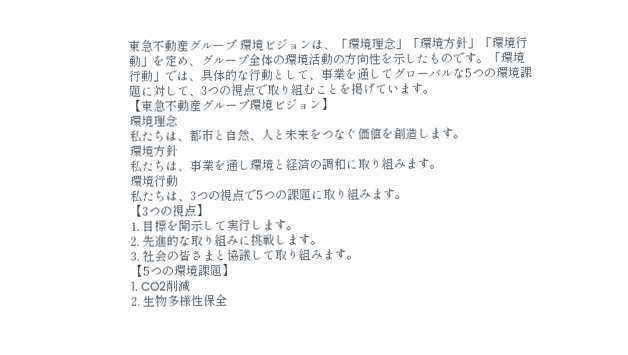東急不動産グループ 環境ビジョンは、「環境理念」「環境方針」「環境行動」を定め、グループ全体の環境活動の方向性を示したものです。「環境行動」では、具体的な行動として、事業を通してグローバルな5つの環境課題に対して、3つの視点で取り組むことを掲げています。
【東急不動産グループ環境ビジョン】
環境理念
私たちは、都市と自然、人と未来をつなぐ価値を創造します。
環境方針
私たちは、事業を通し環境と経済の調和に取り組みます。
環境行動
私たちは、3つの視点で5つの課題に取り組みます。
【3つの視点】
1. 目標を開示して実行します。
2. 先進的な取り組みに挑戦します。
3. 社会の皆さまと協議して取り組みます。
【5つの環境課題】
1. CO2削減
2. 生物多様性保全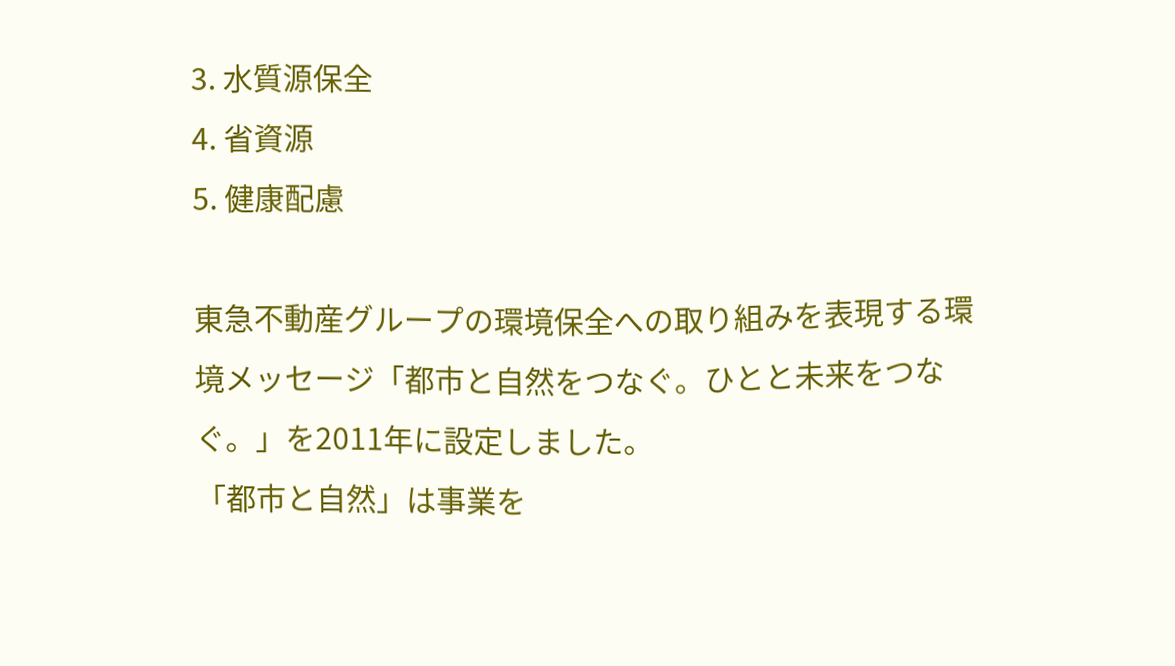3. 水質源保全
4. 省資源
5. 健康配慮

東急不動産グループの環境保全への取り組みを表現する環境メッセージ「都市と自然をつなぐ。ひとと未来をつなぐ。」を2011年に設定しました。
「都市と自然」は事業を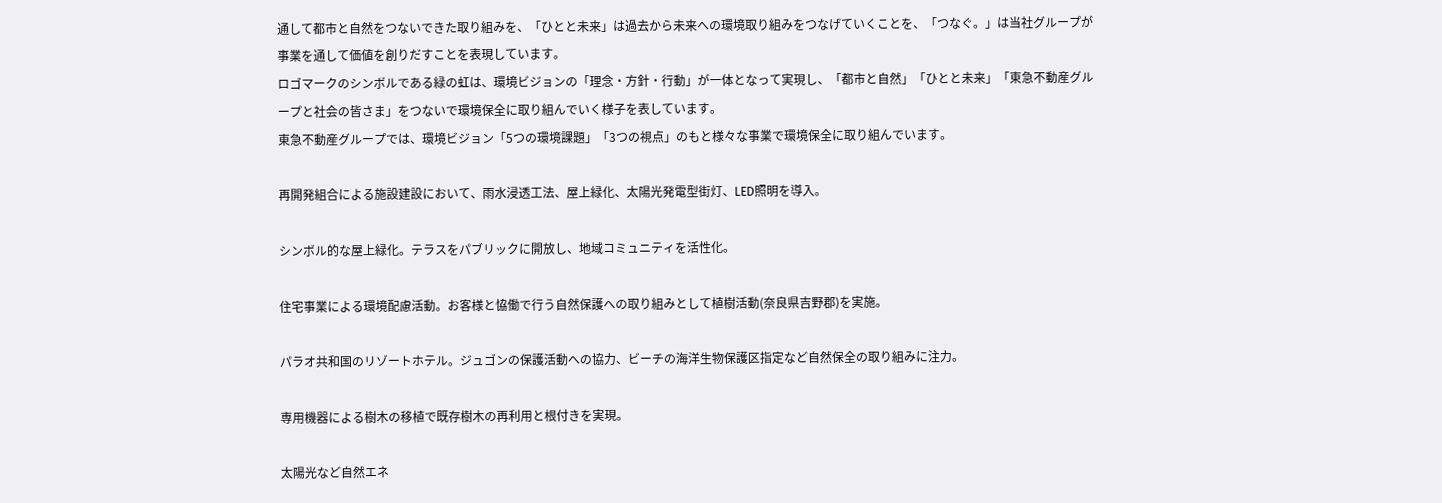通して都市と自然をつないできた取り組みを、「ひとと未来」は過去から未来への環境取り組みをつなげていくことを、「つなぐ。」は当社グループが事業を通して価値を創りだすことを表現しています。
ロゴマークのシンボルである緑の虹は、環境ビジョンの「理念・方針・行動」が一体となって実現し、「都市と自然」「ひとと未来」「東急不動産グループと社会の皆さま」をつないで環境保全に取り組んでいく様子を表しています。
東急不動産グループでは、環境ビジョン「5つの環境課題」「3つの視点」のもと様々な事業で環境保全に取り組んでいます。

再開発組合による施設建設において、雨水浸透工法、屋上緑化、太陽光発電型街灯、LED照明を導入。

シンボル的な屋上緑化。テラスをパブリックに開放し、地域コミュニティを活性化。

住宅事業による環境配慮活動。お客様と恊働で行う自然保護への取り組みとして植樹活動(奈良県吉野郡)を実施。

パラオ共和国のリゾートホテル。ジュゴンの保護活動への協力、ビーチの海洋生物保護区指定など自然保全の取り組みに注力。

専用機器による樹木の移植で既存樹木の再利用と根付きを実現。

太陽光など自然エネ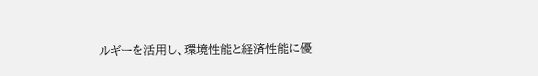ルギーを活用し、環境性能と経済性能に優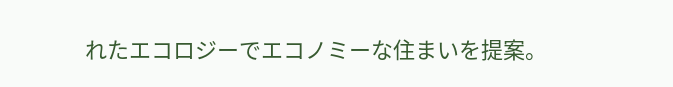れたエコロジーでエコノミーな住まいを提案。